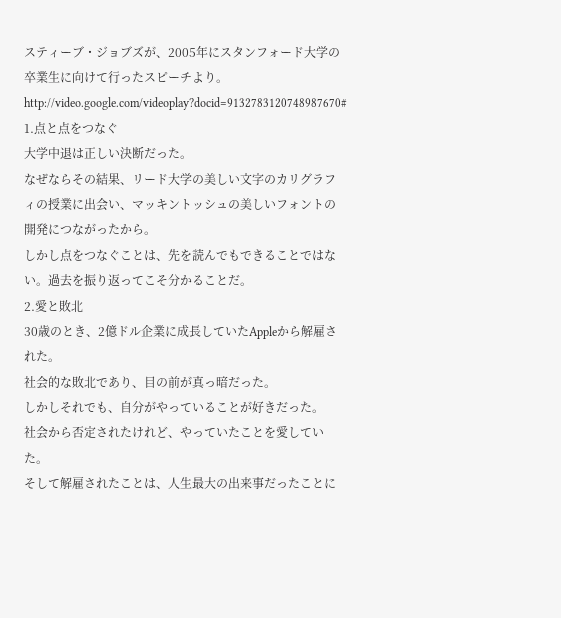スティーブ・ジョブズが、2005年にスタンフォード大学の卒業生に向けて行ったスピーチより。
http://video.google.com/videoplay?docid=9132783120748987670#
1.点と点をつなぐ
大学中退は正しい決断だった。
なぜならその結果、リード大学の美しい文字のカリグラフィの授業に出会い、マッキントッシュの美しいフォントの開発につながったから。
しかし点をつなぐことは、先を読んでもできることではない。過去を振り返ってこそ分かることだ。
2.愛と敗北
30歳のとき、2億ドル企業に成長していたAppleから解雇された。
社会的な敗北であり、目の前が真っ暗だった。
しかしそれでも、自分がやっていることが好きだった。
社会から否定されたけれど、やっていたことを愛していた。
そして解雇されたことは、人生最大の出来事だったことに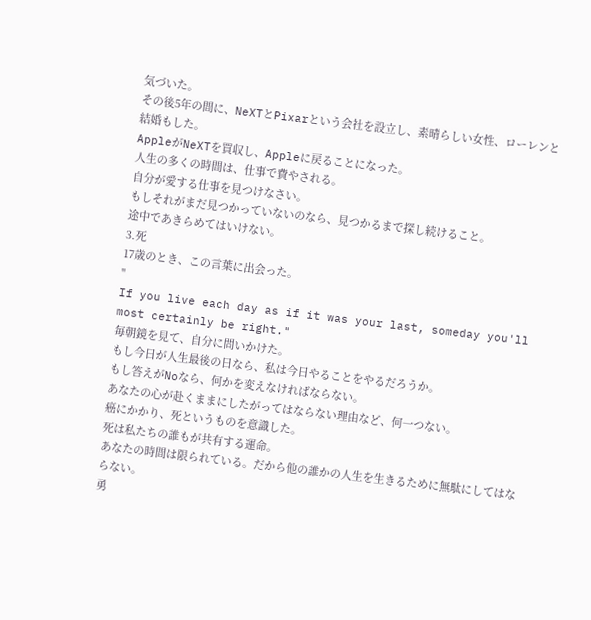気づいた。
その後5年の間に、NeXTとPixarという会社を設立し、素晴らしい女性、ローレンと結婚もした。
AppleがNeXTを買収し、Appleに戻ることになった。
人生の多くの時間は、仕事で費やされる。
自分が愛する仕事を見つけなさい。
もしそれがまだ見つかっていないのなら、見つかるまで探し続けること。
途中であきらめてはいけない。
3.死
17歳のとき、この言葉に出会った。
"
If you live each day as if it was your last, someday you'll most certainly be right."
毎朝鏡を見て、自分に問いかけた。
もし今日が人生最後の日なら、私は今日やることをやるだろうか。
もし答えがNoなら、何かを変えなければならない。
あなたの心が赴くままにしたがってはならない理由など、何一つない。
癌にかかり、死というものを意識した。
死は私たちの誰もが共有する運命。
あなたの時間は限られている。だから他の誰かの人生を生きるために無駄にしてはならない。
勇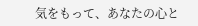気をもって、あなたの心と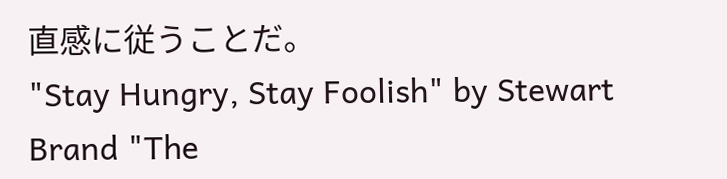直感に従うことだ。
"Stay Hungry, Stay Foolish" by Stewart Brand "The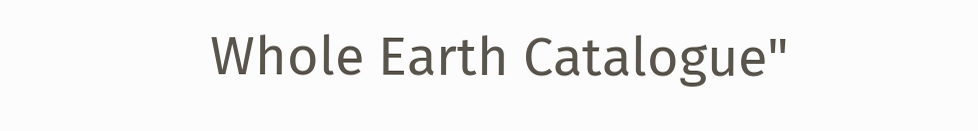Whole Earth Catalogue"